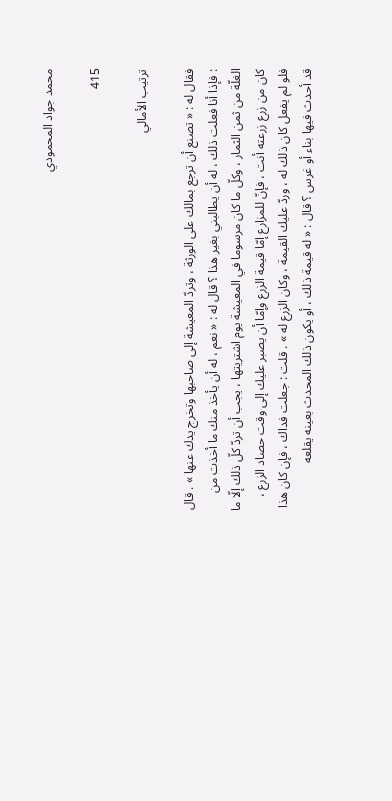محمد جواد المحمودي

415

ترتيب الأمالي

فقال له : « تصنع أن ترجع بمالك على الورثة ، وتردّ المعيشة إلى صاحبها وتخرج يدك عنها » . قال : فإذا أنا فعلت ذلك ، له أن يطالبني بغير هذا ؟ قال له : « نعم ، له أن يأخذ منك ما أخذت من الغلّة من ثمن الثمار ، وكلّ ما كان مرسوما في المعيشة يوم اشتريتها ، يجب أن تردّ كلّ ذلك إلّا ما كان من زرع زرعته أنت ، فإنّ للمزارع إمّا قيمة الزرع وإمّا أن يصبر عليك إلى وقت حصاد الزرع ، فلو لم يفعل كان ذلك له ، وردّ عليك القيمة ، وكان الزرع له » . قلت : جعلت فداك ، فإن كان هذا قد أحدث فيها بناء أو غرس ؟ قال : « له قيمة ذلك ، أو يكون ذلك المحدث بعينه يقلعه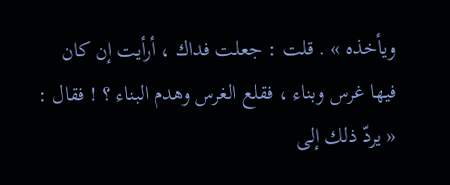ويأخذه » . قلت : جعلت فداك ، أرأيت إن كان فيها غرس وبناء ، فقلع الغرس وهدم البناء ؟ ! فقال : « يردّ ذلك إلى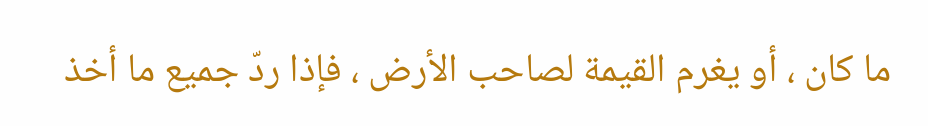ما كان ، أو يغرم القيمة لصاحب الأرض ، فإذا ردّ جميع ما أخذ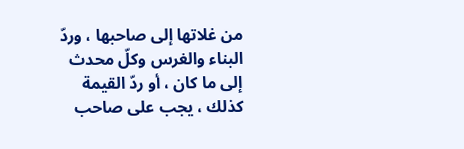من غلاتها إلى صاحبها ، وردّ البناء والغرس وكلّ محدث إلى ما كان ، أو ردّ القيمة كذلك ، يجب على صاحب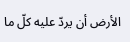الأرض أن يردّ عليه كلّ ما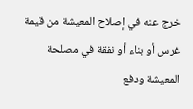خرج عنه في إصلاح المعيشة من قيمة غرس أو بناء أو نفقة في مصلحة المعيشة ودفع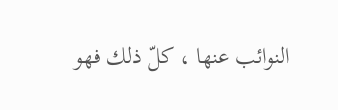النوائب عنها ، كلّ ذلك فهو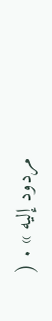مردود إليه » . (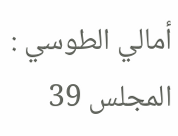أمالي الطوسي : المجلس 39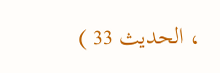، الحديث 33 )